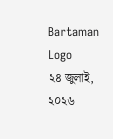Bartaman Logo
২৪ জুলাই, ২০২৬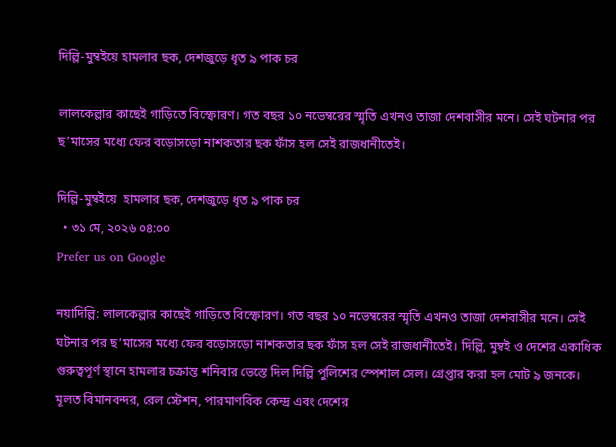দিল্লি-মুম্বইয়ে হামলার ছক, দেশজুড়ে ধৃত ৯ পাক চর

লালকেল্লার কাছেই গাড়িতে বিস্ফোরণ। গত বছর ১০ নভেম্বরের স্মৃতি এখনও তাজা দেশবাসীর মনে। সেই ঘটনার পর ছ’মাসের মধ্যে ফের বড়োসড়ো নাশকতার ছক ফাঁস হল সেই রাজধানীতেই।

দিল্লি-মুম্বইয়ে  হামলার ছক, দেশজুড়ে ধৃত ৯ পাক চর
  • ৩১ মে, ২০২৬ ০৪:০০
Prefer us on Google

নয়াদিল্লি: লালকেল্লার কাছেই গাড়িতে বিস্ফোরণ। গত বছর ১০ নভেম্বরের স্মৃতি এখনও তাজা দেশবাসীর মনে। সেই ঘটনার পর ছ’মাসের মধ্যে ফের বড়োসড়ো নাশকতার ছক ফাঁস হল সেই রাজধানীতেই। দিল্লি, মুম্বই ও দেশের একাধিক গুরুত্বপূর্ণ স্থানে হামলার চক্রান্ত শনিবার ভেস্তে দিল দিল্লি পুলিশের স্পেশাল সেল। গ্রেপ্তার করা হল মোট ৯ জনকে। মূলত বিমানবন্দর, রেল স্টেশন, পারমাণবিক কেন্দ্র এবং দেশের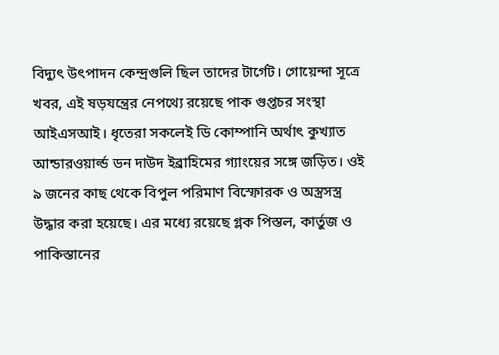বিদ্যুৎ উৎপাদন কেন্দ্রগুলি ছিল তাদের টার্গেট। গোয়েন্দা সূত্রে খবর, এই ষড়যন্ত্রের নেপথ্যে রয়েছে পাক গুপ্তচর সংস্থা আইএসআই। ধৃতেরা সকলেই ডি কোম্পানি অর্থাৎ কুখ্যাত আন্ডারওয়ার্ল্ড ডন দাউদ ইব্রাহিমের গ্যাংয়ের সঙ্গে জড়িত। ওই ৯ জনের কাছ থেকে বিপুল পরিমাণ বিস্ফোরক ও অস্ত্রসস্ত্র উদ্ধার করা হয়েছে। এর মধ্যে রয়েছে গ্লক পিস্তল, কার্তুজ ও পাকিস্তানের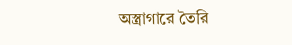অস্ত্রাগারে তৈরি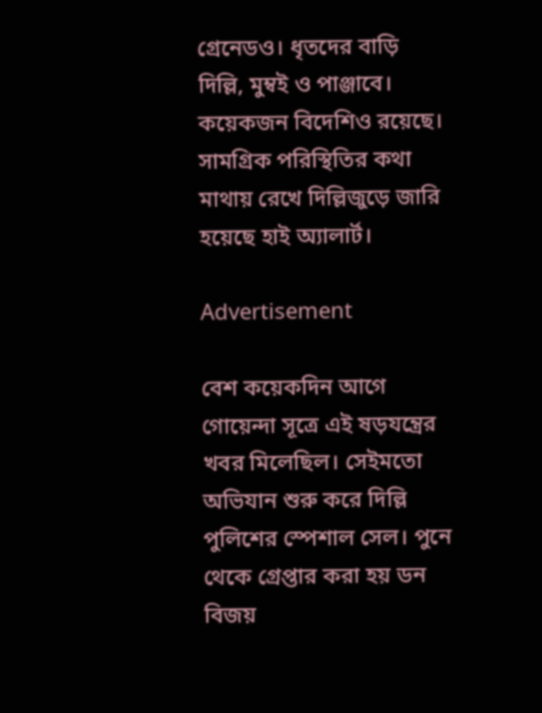গ্রেনেডও। ধৃতদের বাড়ি দিল্লি, মুম্বই ও পাঞ্জাবে। কয়েকজন বিদেশিও রয়েছে। সামগ্রিক পরিস্থিতির কথা মাথায় রেখে দিল্লিজুড়ে জারি হয়েছে হাই অ্যালার্ট।

Advertisement

বেশ কয়েকদিন আগে গোয়েন্দা সূত্রে এই ষড়যন্ত্রের খবর মিলেছিল। সেইমতো অভিযান শুরু করে দিল্লি পুলিশের স্পেশাল সেল। পুনে থেকে গ্রেপ্তার করা হয় ডন বিজয়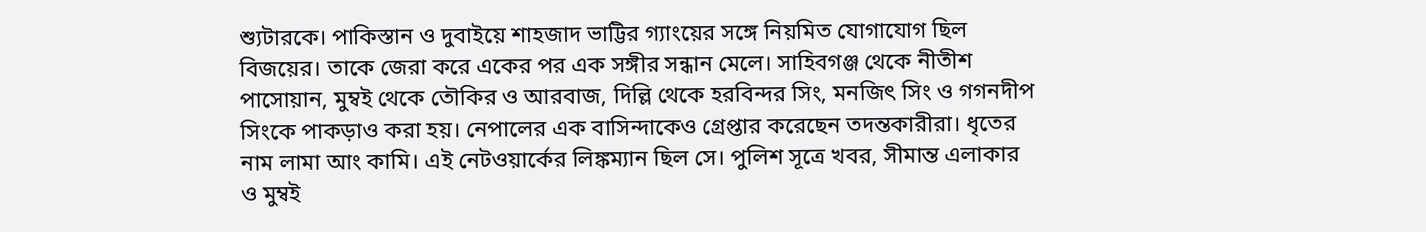শ্যুটারকে। পাকিস্তান ও দুবাইয়ে শাহজাদ ভাট্টির গ্যাংয়ের সঙ্গে নিয়মিত যোগাযোগ ছিল বিজয়ের। তাকে জেরা করে একের পর এক সঙ্গীর সন্ধান মেলে। সাহিবগঞ্জ থেকে নীতীশ পাসোয়ান, মুম্বই থেকে তৌকির ও আরবাজ, দিল্লি থেকে হরবিন্দর সিং, মনজিৎ সিং ও গগনদীপ সিংকে পাকড়াও করা হয়। নেপালের এক বাসিন্দাকেও গ্রেপ্তার করেছেন তদন্তকারীরা। ধৃতের নাম লামা আং কামি। এই নেটওয়ার্কের লিঙ্কম্যান ছিল সে। পুলিশ সূত্রে খবর, সীমান্ত এলাকার ও মুম্বই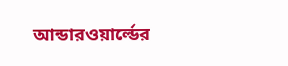আন্ডারওয়ার্ল্ডের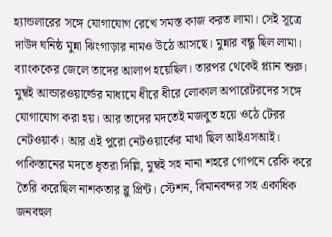হ্যান্ডলারের সঙ্গে যোগাযোগ রেখে সমস্ত কাজ করত লামা। সেই সূত্রে দাউদ ঘনিষ্ঠ মুন্না ঝিংগাড়ার নামও উঠে আসছে। মুন্নার বন্ধু ছিল লামা। ব্যাংককের জেলে তাদের আলাপ হয়েছিল। তারপর থেকেই প্ল্যান শুরু। মুম্বই আন্ডারওয়ার্ল্ডের মাধ্যমে ধীরে ধীরে লোকাল অপারেটরদের সঙ্গে যোগাযোগ করা হয়। আর তাদের মদতেই মজবুত হয়ে ওঠে টেরর নেটওয়ার্ক। আর এই পুরো নেটওয়ার্কের মাথা ছিল আইএসআই। পাকিস্তানের মদতে ধৃতরা দিল্লি, মুম্বই সহ নানা শহরে গোপনে রেকি করে তৈরি করেছিল নাশকতার ব্লু প্রিন্ট। স্টেশন, বিমানবন্দর সহ একাধিক জনবহুল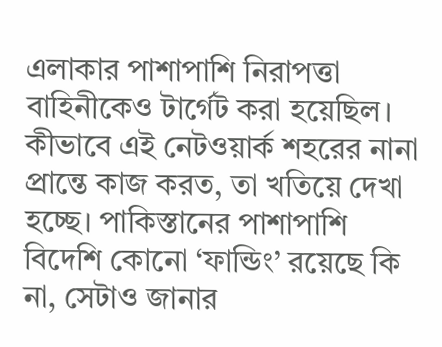এলাকার পাশাপাশি নিরাপত্তা বাহিনীকেও টার্গেট করা হয়েছিল।
কীভাবে এই নেটওয়ার্ক শহরের নানা প্রান্তে কাজ করত, তা খতিয়ে দেখা হচ্ছে। পাকিস্তানের পাশাপাশি বিদেশি কোনো ‘ফান্ডিং’ রয়েছে কি না, সেটাও জানার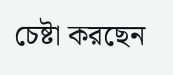চেষ্টা করছেন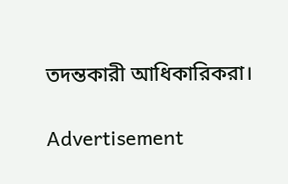তদন্তকারী আধিকারিকরা।

Advertisement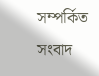সম্পর্কিত সংবাদ